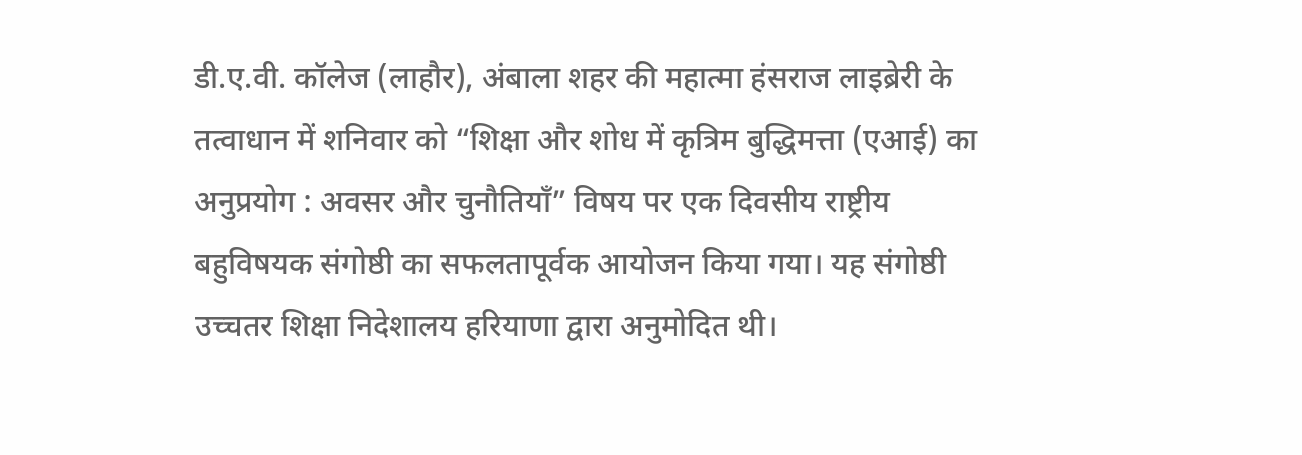डी.ए.वी. कॉलेज (लाहौर), अंबाला शहर की महात्मा हंसराज लाइब्रेरी के तत्वाधान में शनिवार को “शिक्षा और शोध में कृत्रिम बुद्धिमत्ता (एआई) का अनुप्रयोग : अवसर और चुनौतियाँ” विषय पर एक दिवसीय राष्ट्रीय बहुविषयक संगोष्ठी का सफलतापूर्वक आयोजन किया गया। यह संगोष्ठी उच्चतर शिक्षा निदेशालय हरियाणा द्वारा अनुमोदित थी।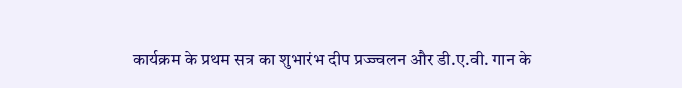कार्यक्रम के प्रथम सत्र का शुभारंभ दीप प्रज्ज्वलन और डी.ए.वी. गान के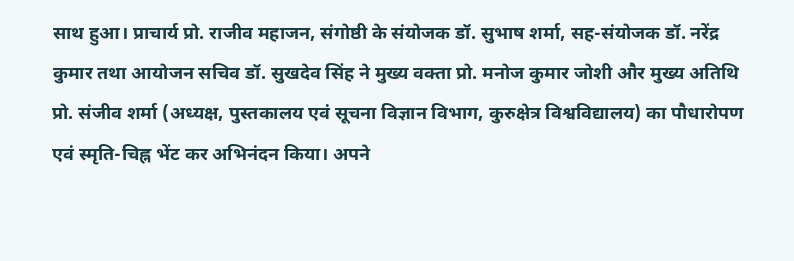साथ हुआ। प्राचार्य प्रो. राजीव महाजन, संगोष्ठी के संयोजक डॉ. सुभाष शर्मा, सह-संयोजक डॉ. नरेंद्र कुमार तथा आयोजन सचिव डॉ. सुखदेव सिंह ने मुख्य वक्ता प्रो. मनोज कुमार जोशी और मुख्य अतिथि प्रो. संजीव शर्मा (अध्यक्ष, पुस्तकालय एवं सूचना विज्ञान विभाग, कुरुक्षेत्र विश्वविद्यालय) का पौधारोपण एवं स्मृति-चिह्न भेंट कर अभिनंदन किया। अपने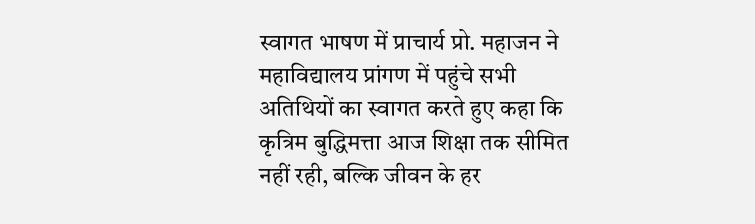स्वागत भाषण में प्राचार्य प्रो. महाजन ने महाविद्यालय प्रांगण में पहुंचे सभी अतिथियों का स्वागत करते हुए कहा कि कृत्रिम बुद्धिमत्ता आज शिक्षा तक सीमित नहीं रही, बल्कि जीवन के हर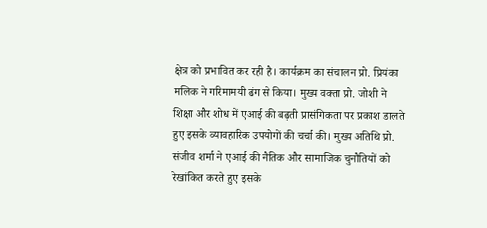क्षेत्र को प्रभावित कर रही है। कार्यक्रम का संचालन प्रो. प्रियंका मलिक ने गरिमामयी ढंग से किया। मुख्य वक्ता प्रो. जोशी ने शिक्षा और शोध में एआई की बढ़ती प्रासंगिकता पर प्रकाश डालते हुए इसके व्यावहारिक उपयोगों की चर्चा की। मुख्य अतिथि प्रो. संजीव शर्मा ने एआई की नैतिक और सामाजिक चुनौतियों को रेखांकित करते हुए इसके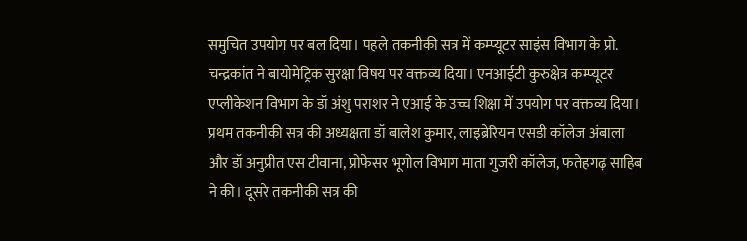समुचित उपयोग पर बल दिया। पहले तकनीकी सत्र में कम्प्यूटर साइंस विभाग के प्रो. चन्द्रकांत ने बायोमेट्रिक सुरक्षा विषय पर वक्तव्य दिया। एनआईटी कुरुक्षेत्र कम्प्यूटर एप्लीकेशन विभाग के डॉ अंशु पराशर ने एआई के उच्च शिक्षा में उपयोग पर वक्तव्य दिया। प्रथम तकनीकी सत्र की अध्यक्षता डॉ बालेश कुमार, लाइब्रेरियन एसडी कॉलेज अंबाला और डॉ अनुप्रीत एस टीवाना, प्रोफेसर भूगोल विभाग माता गुजरी कॉलेज, फतेहगढ़ साहिब ने की। दूसरे तकनीकी सत्र की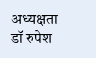अध्यक्षता डॉ रुपेश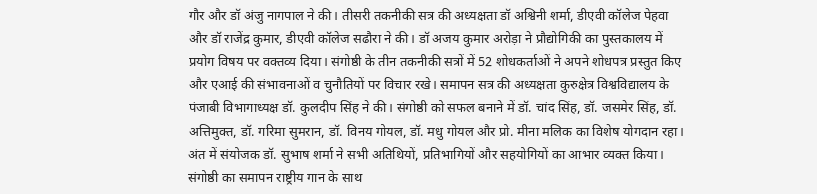गौर और डॉ अंजु नागपाल ने की। तीसरी तकनीकी सत्र की अध्यक्षता डॉ अश्विनी शर्मा, डीएवी कॉलेज पेहवा और डॉ राजेंद्र कुमार, डीएवी कॉलेज सढौरा ने की। डॉ अजय कुमार अरोड़ा ने प्रौद्योगिकी का पुस्तकालय में प्रयोग विषय पर वक्तव्य दिया। संगोष्ठी के तीन तकनीकी सत्रों में 52 शोधकर्ताओं ने अपने शोधपत्र प्रस्तुत किए और एआई की संभावनाओं व चुनौतियों पर विचार रखे। समापन सत्र की अध्यक्षता कुरुक्षेत्र विश्वविद्यालय के पंजाबी विभागाध्यक्ष डॉ. कुलदीप सिंह ने की। संगोष्ठी को सफल बनाने में डॉ. चांद सिंह, डॉ. जसमेर सिंह, डॉ. अत्तिमुक्त, डॉ. गरिमा सुमरान, डॉ. विनय गोयल, डॉ. मधु गोयल और प्रो. मीना मलिक का विशेष योगदान रहा। अंत में संयोजक डॉ. सुभाष शर्मा ने सभी अतिथियों, प्रतिभागियों और सहयोगियों का आभार व्यक्त किया। संगोष्ठी का समापन राष्ट्रीय गान के साथ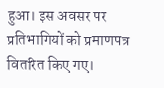हुआ। इस अवसर पर प्रतिभागियों को प्रमाणपत्र वितरित किए गए।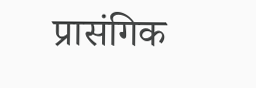प्रासंगिक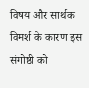विषय और सार्थक विमर्श के कारण इस संगोष्ठी को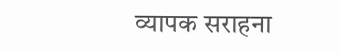व्यापक सराहना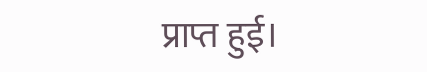प्राप्त हुई।